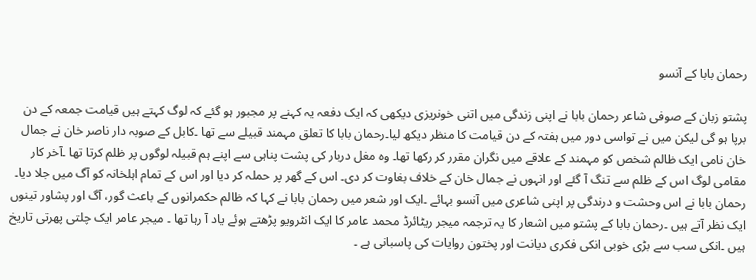رحمان بابا کے آنسو

پشتو زبان کے صوفی شاعر رحمان بابا نے اپنی زندگی میں اتنی خونریزی دیکھی کہ ایک دفعہ یہ کہنے پر مجبور ہو گئے کہ لوگ کہتے ہیں قیامت جمعہ کے دن برپا ہو گی لیکن میں نے تواسی دور میں ہفتہ کے دن قیامت کا منظر دیکھ لیا۔رحمان بابا کا تعلق مہمند قبیلے سے تھا ۔کابل کے صوبہ دار ناصر خان نے جمال خان نامی ایک ظالم شخص کو مہمند کے علاقے میں نگران مقرر کر رکھا تھا۔ وہ مغل دربار کی پشت پناہی سے اپنے ہم قبیلہ لوگوں پر ظلم کرتا تھا ۔آخر کار مقامی لوگ اس کے ظلم سے تنگ آ گئے اور انہوں نے جمال خان کے خلاف بغاوت کر دی۔ اس کے گھر پر حملہ کر دیا اور اس کے تمام اہلخانہ کو آگ میں جلا دیا۔ رحمان بابا نے اس وحشت و درندگی پر اپنی شاعری میں آنسو بہائے ۔ایک اور شعر میں رحمان بابا نے کہا کہ ظالم حکمرانوں کے باعث گور، آگ اور پشاور تینوں ایک نظر آتے ہیں ۔رحمان بابا کے پشتو میں اشعار کا یہ ترجمہ میجر ریٹائرڈ محمد عامر کا ایک انٹرویو پڑھتے ہوئے یاد آ رہا تھا ۔ میجر عامر ایک چلتی پھرتی تاریخ ہیں ۔انکی سب سے بڑی خوبی انکی فکری دیانت اور پختون روایات کی پاسبانی ہے ۔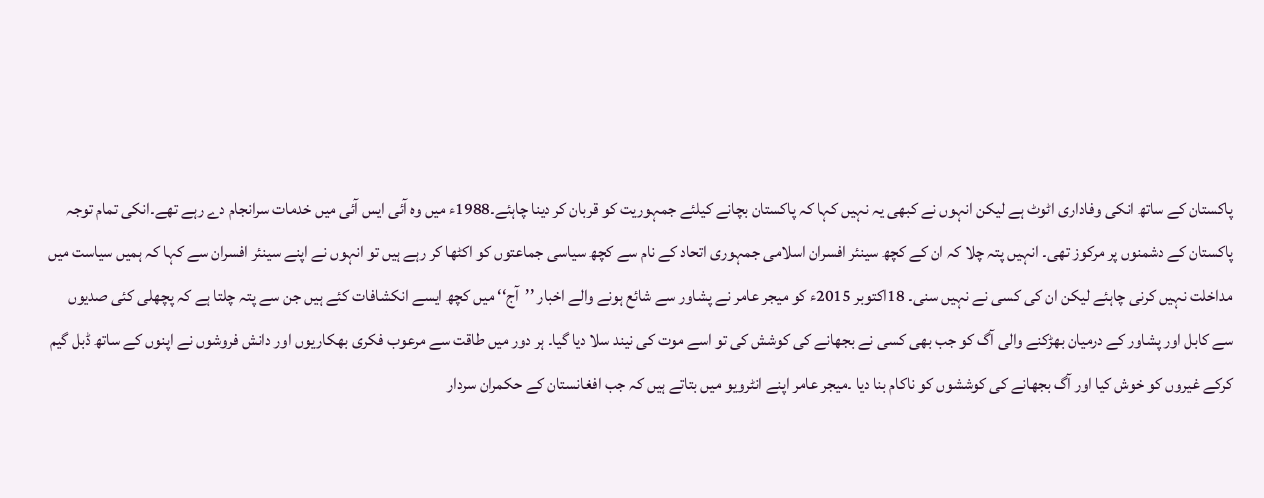پاکستان کے ساتھ انکی وفاداری اٹوٹ ہے لیکن انہوں نے کبھی یہ نہیں کہا کہ پاکستان بچانے کیلئے جمہوریت کو قربان کر دینا چاہئے۔1988ء میں وہ آئی ایس آئی میں خدمات سرانجام دے رہے تھے۔انکی تمام توجہ پاکستان کے دشمنوں پر مرکوز تھی۔ انہیں پتہ چلا کہ ان کے کچھ سینئر افسران اسلامی جمہوری اتحاد کے نام سے کچھ سیاسی جماعتوں کو اکٹھا کر رہے ہیں تو انہوں نے اپنے سینئر افسران سے کہا کہ ہمیں سیاست میں مداخلت نہیں کرنی چاہئے لیکن ان کی کسی نے نہیں سنی۔ 18اکتوبر 2015ء کو میجر عامر نے پشاور سے شائع ہونے والے اخبار ’’آج‘‘ میں کچھ ایسے انکشافات کئے ہیں جن سے پتہ چلتا ہے کہ پچھلی کئی صدیوں سے کابل اور پشاور کے درمیان بھڑکنے والی آگ کو جب بھی کسی نے بجھانے کی کوشش کی تو اسے موت کی نیند سلا دیا گیا۔ ہر دور میں طاقت سے مرعوب فکری بھکاریوں اور دانش فروشوں نے اپنوں کے ساتھ ڈبل گیم کرکے غیروں کو خوش کیا اور آگ بجھانے کی کوششوں کو ناکام بنا دیا ۔میجر عامر اپنے انٹرویو میں بتاتے ہیں کہ جب افغانستان کے حکمران سردار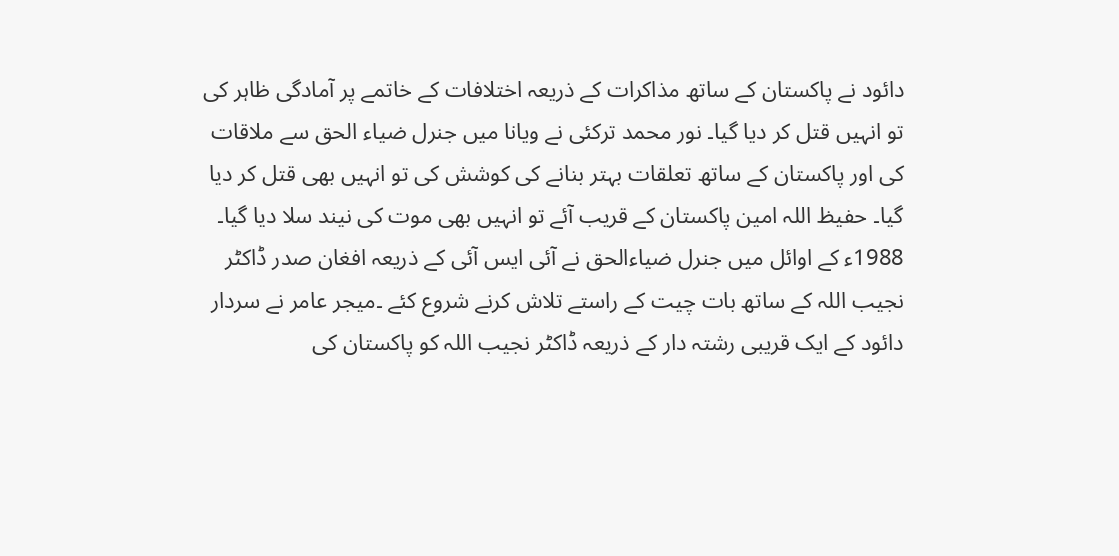دائود نے پاکستان کے ساتھ مذاکرات کے ذریعہ اختلافات کے خاتمے پر آمادگی ظاہر کی تو انہیں قتل کر دیا گیا۔ نور محمد ترکئی نے ویانا میں جنرل ضیاء الحق سے ملاقات کی اور پاکستان کے ساتھ تعلقات بہتر بنانے کی کوشش کی تو انہیں بھی قتل کر دیا گیا۔ حفیظ اللہ امین پاکستان کے قریب آئے تو انہیں بھی موت کی نیند سلا دیا گیا۔ 1988ء کے اوائل میں جنرل ضیاءالحق نے آئی ایس آئی کے ذریعہ افغان صدر ڈاکٹر نجیب اللہ کے ساتھ بات چیت کے راستے تلاش کرنے شروع کئے ۔میجر عامر نے سردار دائود کے ایک قریبی رشتہ دار کے ذریعہ ڈاکٹر نجیب اللہ کو پاکستان کی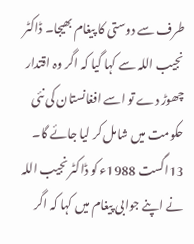طرف سے دوستی کا پیغام بھیجا۔ ڈاکٹر نجیب اللہ سے کہا گیا کہ اگر وہ اقتدار چھوڑ دے تو اسے افغانستان کی نئی حکومت میں شامل کر لیا جائے گا۔ 13اگست 1988ء کو ڈاکٹر نجیب اللہ نے اپنے جوابی پیغام میں کہا کہ اگر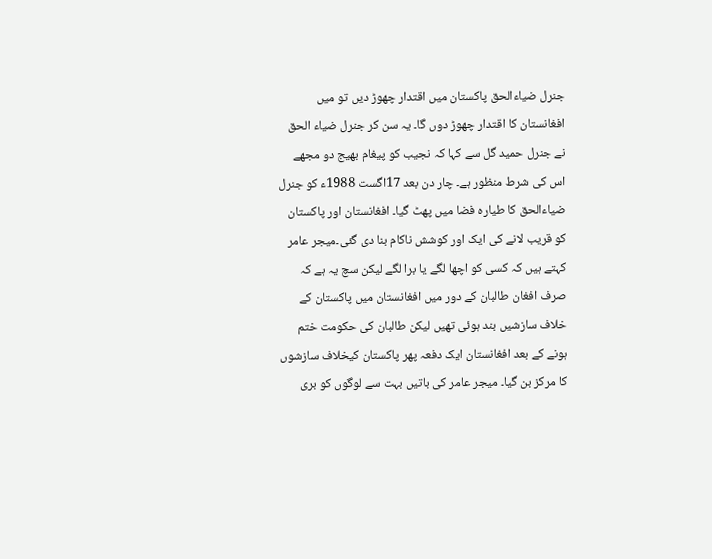جنرل ضیاءالحق پاکستان میں اقتدار چھوڑ دیں تو میں افغانستان کا اقتدار چھوڑ دوں گا۔ یہ سن کر جنرل ضیاء الحق نے جنرل حمید گل سے کہا کہ نجیب کو پیغام بھیج دو مجھے اس کی شرط منظور ہے۔ چار دن بعد 17اگست 1988ء کو جنرل ضیاءالحق کا طیارہ فضا میں پھٹ گیا۔ افغانستان اور پاکستان کو قریب لانے کی ایک اور کوشش ناکام بنا دی گئی۔میجر عامر کہتے ہیں کہ کسی کو اچھا لگے یا برا لگے لیکن سچ یہ ہے کہ صرف افغان طالبان کے دور میں افغانستان میں پاکستان کے خلاف سازشیں بند ہوئی تھیں لیکن طالبان کی حکومت ختم ہونے کے بعد افغانستان ایک دفعہ پھر پاکستان کیخلاف سازشوں کا مرکز بن گیا۔ میجر عامر کی باتیں بہت سے لوگوں کو بری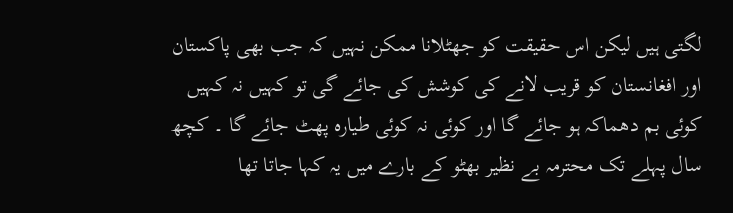لگتی ہیں لیکن اس حقیقت کو جھٹلانا ممکن نہیں کہ جب بھی پاکستان اور افغانستان کو قریب لانے کی کوشش کی جائے گی تو کہیں نہ کہیں کوئی بم دھماکہ ہو جائے گا اور کوئی نہ کوئی طیارہ پھٹ جائے گا ۔ کچھ سال پہلے تک محترمہ بے نظیر بھٹو کے بارے میں یہ کہا جاتا تھا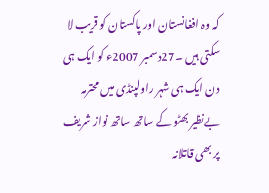کہ وہ افغانستان اور پاکستان کو قریب لا سکتی ہیں ۔27دسمبر 2007ء کو ایک ہی دن ایک ہی شہر راولپنڈی میں محترمہ بےنظیر بھٹو کے ساتھ ساتھ نواز شریف پر بھی قاتلانہ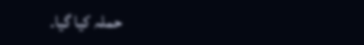حملہ کیا گیا۔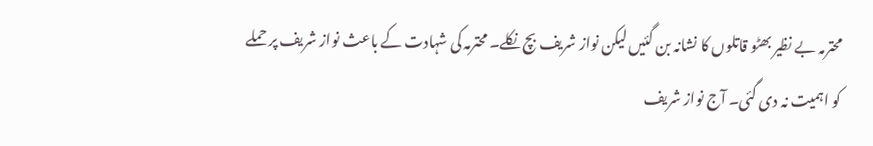محترمہ بے نظیر بھٹو قاتلوں کا نشانہ بن گئیں لیکن نواز شریف بچ نکلے۔ محترمہ کی شہادت کے باعث نواز شریف پر حملے کو اہمیت نہ دی گئی۔ آج نواز شریف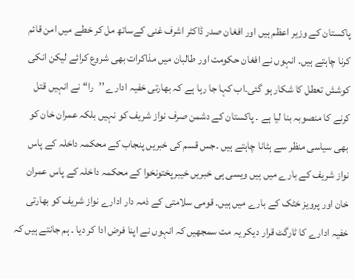پاکستان کے وزیر اعظم ہیں اور افغان صدر ڈاکٹر اشرف غنی کےساتھ مل کر خطے میں امن قائم کرنا چاہتے ہیں۔ انہوں نے افغان حکومت اور طالبان میں مذاکرات بھی شروع کرائے لیکن انکی کوشش تعطل کا شکار ہو گئی۔اب کہا جا رہا ہے کہ بھارتی خفیہ ادارے ’’را‘‘ نے انہیں قتل کرنے کا منصوبہ بنا لیا ہے ۔ پاکستان کے دشمن صرف نواز شریف کو نہیں بلکہ عمران خان کو بھی سیاسی منظر سے ہٹانا چاہتے ہیں ۔جس قسم کی خبریں پنجاب کے محکمہ داخلہ کے پاس نواز شریف کے بارے میں ہیں ویسی ہی خبریں خیبرپختونخوا کے محکمہ داخلہ کے پاس عمران خان اور پرویز خٹک کے بارے میں ہیں۔ قومی سلامتی کے ذمہ دار ادارے نواز شریف کو بھارتی خفیہ ادارے کا ٹارگٹ قرار دیکر یہ مت سمجھیں کہ انہوں نے اپنا فرض ادا کر دیا ۔ ہم جانتے ہیں کہ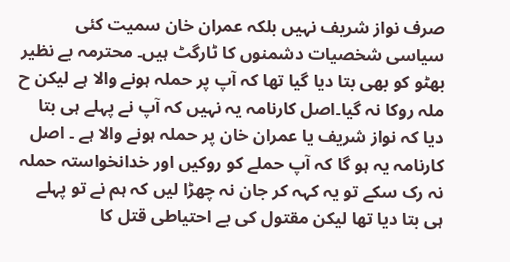صرف نواز شریف نہیں بلکہ عمران خان سمیت کئی سیاسی شخصیات دشمنوں کا ٹارگٹ ہیں۔ محترمہ بے نظیر بھٹو کو بھی بتا دیا گیا تھا کہ آپ پر حملہ ہونے والا ہے لیکن ح
ملہ روکا نہ گیا۔اصل کارنامہ یہ نہیں کہ آپ نے پہلے ہی بتا دیا کہ نواز شریف یا عمران خان پر حملہ ہونے والا ہے ۔ اصل کارنامہ یہ ہو گا کہ آپ حملے کو روکیں اور خدانخواستہ حملہ نہ رک سکے تو یہ کہہ کر جان نہ چھڑا لیں کہ ہم نے تو پہلے ہی بتا دیا تھا لیکن مقتول کی بے احتیاطی قتل کا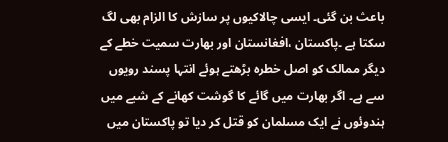باعث بن گئی۔ ایسی چالاکیوں پر سازش کا الزام بھی لگ سکتا ہے ۔پاکستان ،افغانستان اور بھارت سمیت خطے کے دیگر ممالک کو اصل خطرہ بڑھتے ہوئے انتہا پسند رویوں سے ہے۔ اگر بھارت میں گائے کا گوشت کھانے کے شبے میں ہندوئوں نے ایک مسلمان کو قتل کر دیا تو پاکستان میں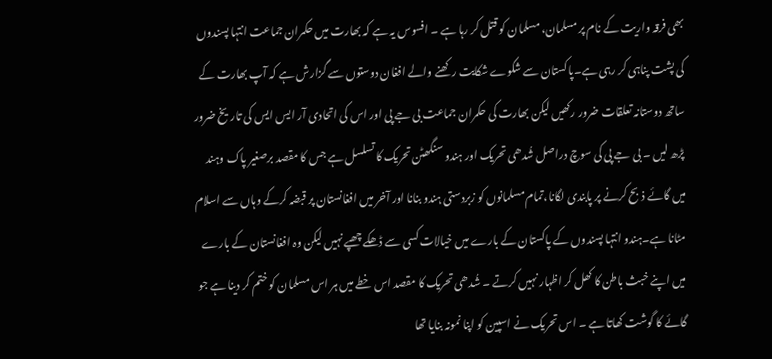بھی فرقہ واریت کے نام پر مسلمان، مسلمان کو قتل کر رہا ہے ۔ افسوس یہ ہے کہ بھارت میں حکمران جماعت انتہا پسندوں کی پشت پناہی کر رہی ہے۔پاکستان سے شکوے شکایت رکھنے والے افغان دوستوں سے گزارش ہے کہ آپ بھارت کے ساتھ دوستانہ تعلقات ضرور رکھیں لیکن بھارت کی حکمران جماعت بی جے پی اور اس کی اتحادی آر ایس ایس کی تاریخ ضرور پڑھ لیں ۔ بی جے پی کی سوچ دراصل شُدھی تحریک اور ہندو سنگھٹن تحریک کا تسلسل ہے جس کا مقصد برصغیر پاک وہند میں گائے ذبح کرنے پر پابندی لگانا،تمام مسلمانوں کو زبردستی ہندو بنانا اور آخر میں افغانستان پر قبضہ کرکے وہاں سے اسلام مٹانا ہے۔ہندو انتہا پسندوں کے پاکستان کے بارے میں خیالات کسی سے ڈھکے چھپے نہیں لیکن وہ افغانستان کے بارے میں اپنے خبث باطن کا کھل کر اظہار نہیں کرتے ۔ شُدھی تحریک کا مقصد اس خطے میں ہر اس مسلمان کو ختم کر دینا ہے جو گائے کا گوشت کھاتا ہے ۔ اس تحریک نے اسپین کو اپنا نمونہ بنایا تھا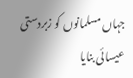جہاں مسلمانوں کو زبردستی عیسائی بنایا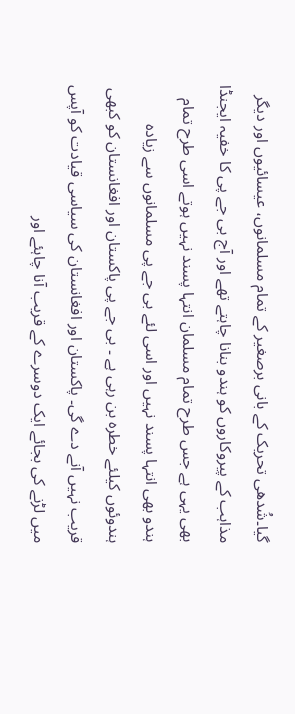گیا۔شُدھی تحریک کے بانی برصغیر کے تمام مسلمانوں، عیسائیوں اور دیگر مذاہب کے پیروکاروں کو ہندو بنانا چاہتے تھے اور آج بی جے پی کا خفیہ ایجنڈا بھی یہی ہے جس طرح تمام مسلمان انتہا پسند نہیں ہوتے اسی طرح تمام ہندو بھی انتہا پسند نہیں اور اسی لئے بی جے پی مسلمانوں سے زیادہ ہندوئوں کیلئے خطرہ بن رہی ہے ۔ بی جے پی پاکستان اور افغانستان کو کبھی قریب نہیں آنے دے گی۔ پاکستان اور افغانستان کی سیاسی قیادت کو آپس میں لڑنے کی بجائے ایک دوسرے کے قریب آنا چاہئے اور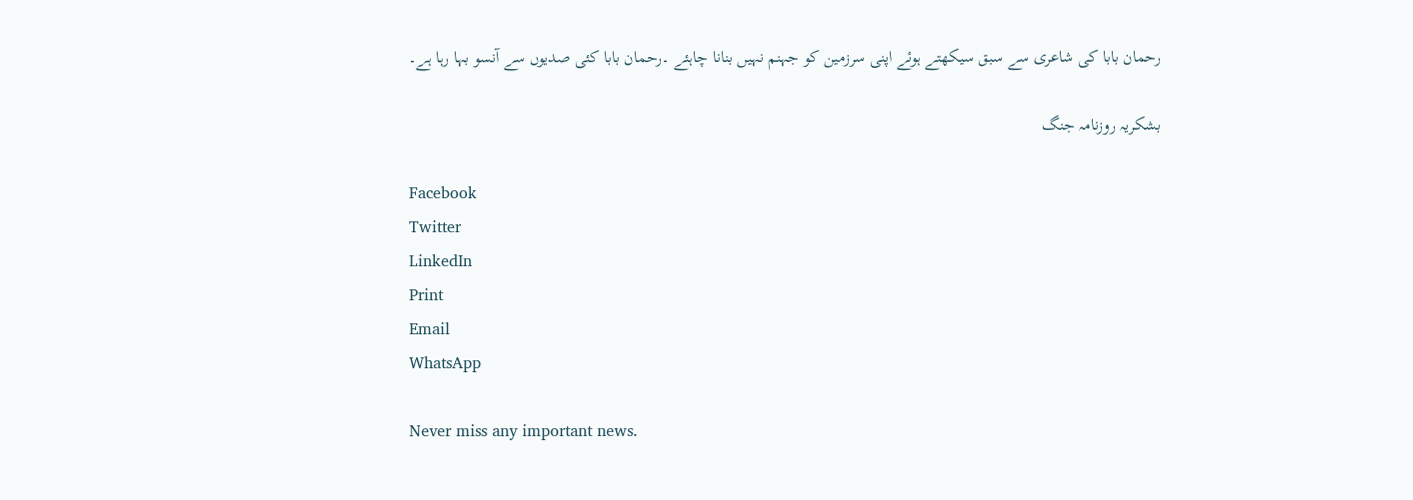رحمان بابا کی شاعری سے سبق سیکھتے ہوئے اپنی سرزمین کو جہنم نہیں بنانا چاہئے ۔رحمان بابا کئی صدیوں سے آنسو بہا رہا ہے۔

بشکریہ روزنامہ جنگ

Facebook
Twitter
LinkedIn
Print
Email
WhatsApp

Never miss any important news.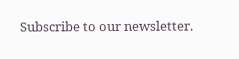Subscribe to our newsletter.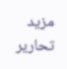مزید تحاریر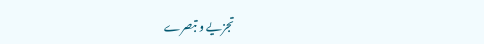تجزیے و تبصرے